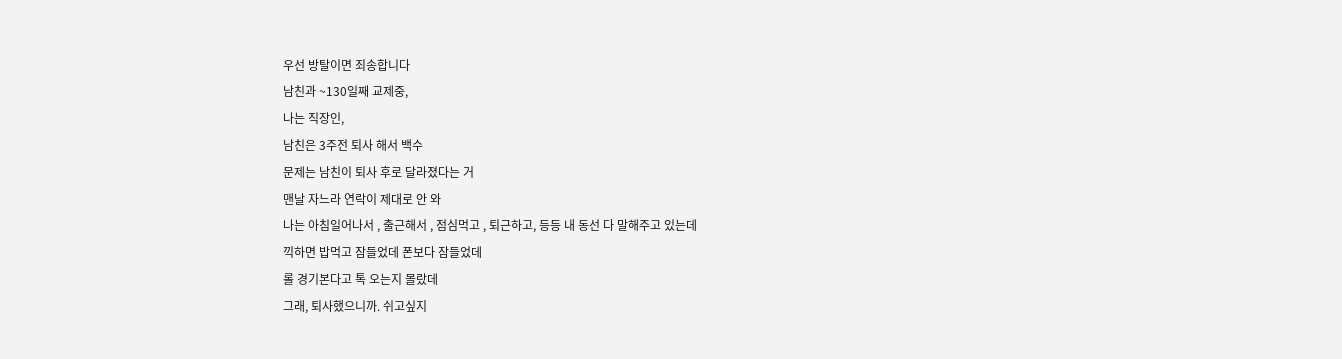우선 방탈이면 죄송합니다
남친과 ~130일째 교제중,
나는 직장인,
남친은 3주전 퇴사 해서 백수
문제는 남친이 퇴사 후로 달라졌다는 거
맨날 자느라 연락이 제대로 안 와
나는 아침일어나서 , 출근해서 , 점심먹고 , 퇴근하고, 등등 내 동선 다 말해주고 있는데
끽하면 밥먹고 잠들었데 폰보다 잠들었데
롤 경기본다고 톡 오는지 몰랐데
그래, 퇴사했으니까. 쉬고싶지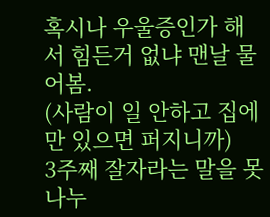혹시나 우울증인가 해서 힘든거 없냐 맨날 물어봄.
(사람이 일 안하고 집에만 있으면 퍼지니까)
3주째 잘자라는 말을 못 나누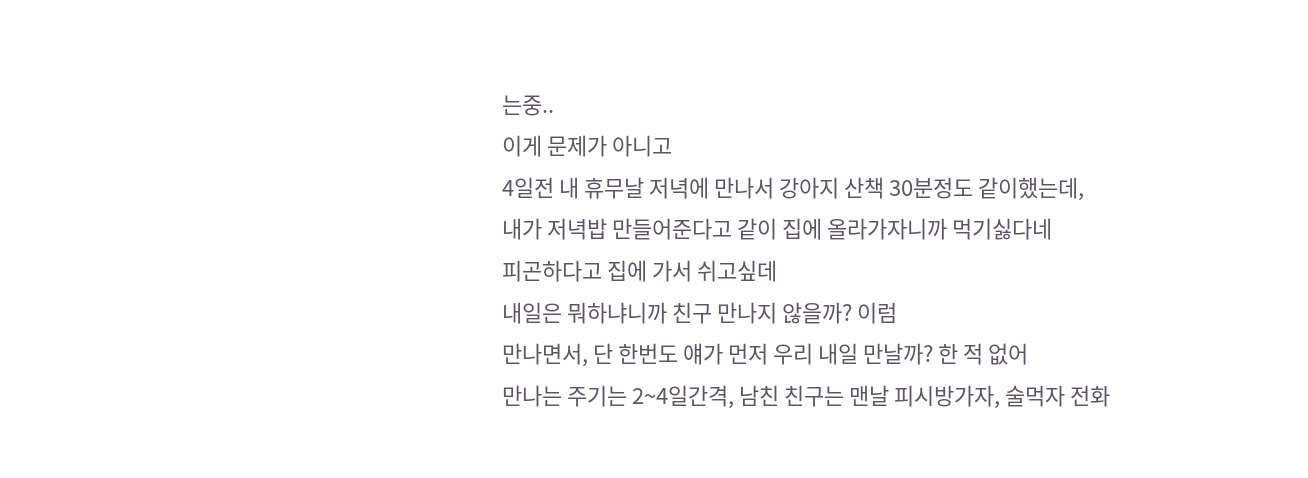는중..
이게 문제가 아니고
4일전 내 휴무날 저녁에 만나서 강아지 산책 30분정도 같이했는데,
내가 저녁밥 만들어준다고 같이 집에 올라가자니까 먹기싫다네
피곤하다고 집에 가서 쉬고싶데
내일은 뭐하냐니까 친구 만나지 않을까? 이럼
만나면서, 단 한번도 얘가 먼저 우리 내일 만날까? 한 적 없어
만나는 주기는 2~4일간격, 남친 친구는 맨날 피시방가자, 술먹자 전화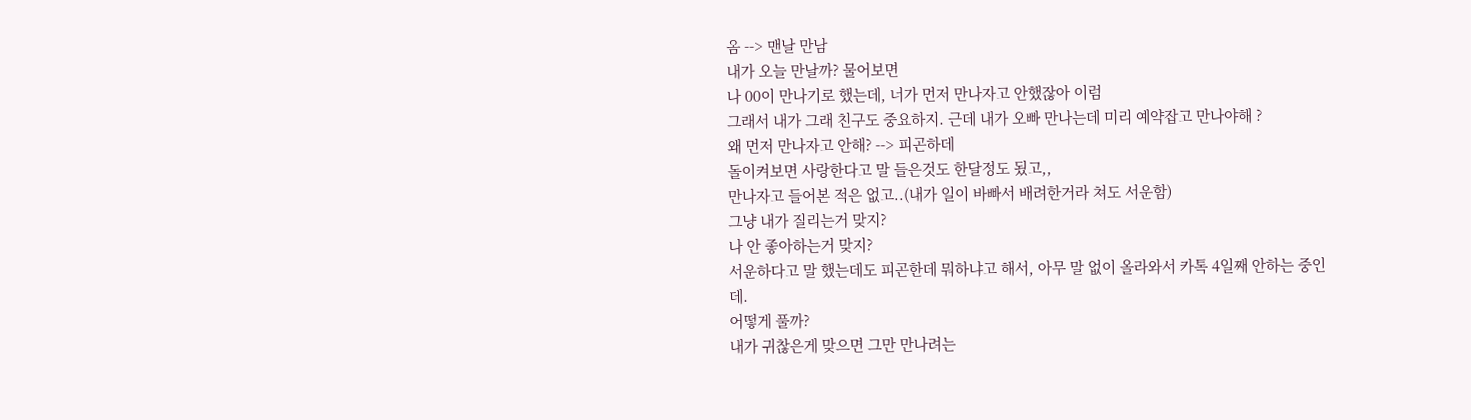옴 --> 맨날 만남
내가 오늘 만날까? 물어보면
나 00이 만나기로 했는데, 너가 먼저 만나자고 안했잖아 이럼
그래서 내가 그래 친구도 중요하지. 근데 내가 오빠 만나는데 미리 예약잡고 만나야해 ?
왜 먼저 만나자고 안해? --> 피곤하데
돌이켜보면 사랑한다고 말 들은것도 한달정도 됬고,,
만나자고 들어본 적은 없고..(내가 일이 바빠서 배려한거라 쳐도 서운함)
그냥 내가 질리는거 맞지?
나 안 좋아하는거 맞지?
서운하다고 말 했는데도 피곤한데 뭐하냐고 해서, 아무 말 없이 올라와서 카톡 4일째 안하는 중인데.
어떻게 풀까?
내가 귀찮은게 맞으면 그만 만나려는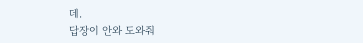데.
답장이 안와 도와줘